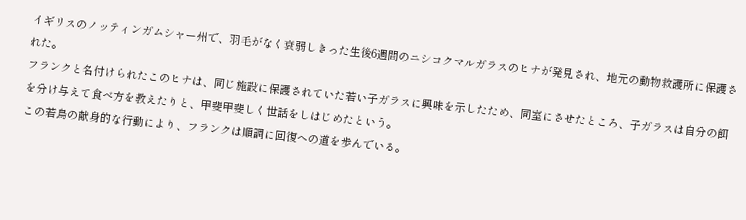イギリスのノッティンガムシャー州で、羽毛がなく衰弱しきった生後6週間のニシコクマルガラスのヒナが発見され、地元の動物救護所に保護された。
フランクと名付けられたこのヒナは、同じ施設に保護されていた若い子ガラスに興味を示したため、同室にさせたところ、子ガラスは自分の餌を分け与えて食べ方を教えたりと、甲斐甲斐しく世話をしはじめたという。
この若鳥の献身的な行動により、フランクは順調に回復への道を歩んでいる。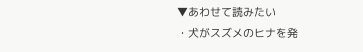▼あわせて読みたい
・犬がスズメのヒナを発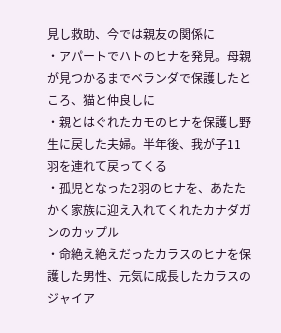見し救助、今では親友の関係に
・アパートでハトのヒナを発見。母親が見つかるまでベランダで保護したところ、猫と仲良しに
・親とはぐれたカモのヒナを保護し野生に戻した夫婦。半年後、我が子11羽を連れて戻ってくる
・孤児となった2羽のヒナを、あたたかく家族に迎え入れてくれたカナダガンのカップル
・命絶え絶えだったカラスのヒナを保護した男性、元気に成長したカラスのジャイア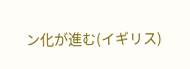ン化が進む(イギリス)